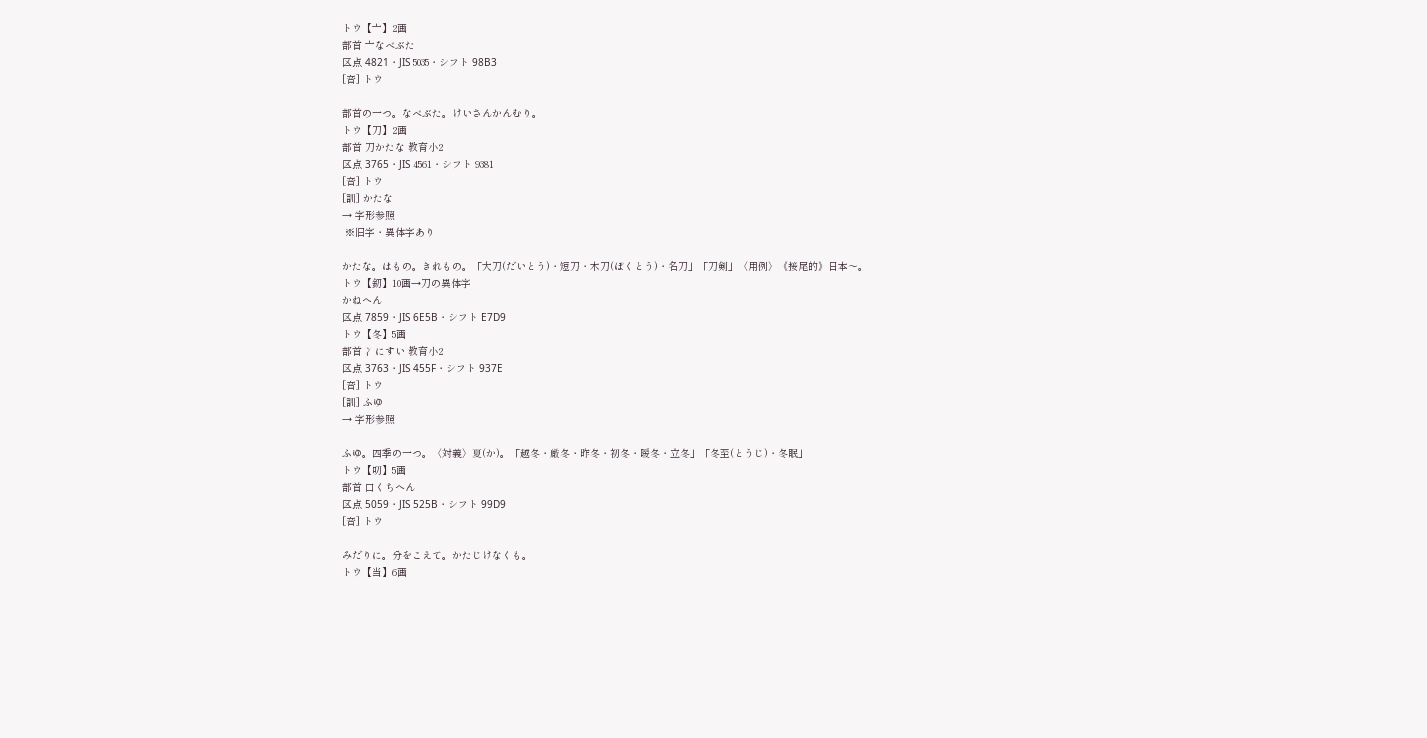トウ【亠】2画
部首 亠なべぶた
区点 4821・JIS 5035・シフト 98B3
[音] トウ

部首の一つ。なべぶた。けいさんかんむり。
トウ【刀】2画
部首 刀かたな 教育小2
区点 3765・JIS 4561・シフト 9381
[音] トウ
[訓] かたな
→ 字形参照
 ※旧字・異体字あり

かたな。はもの。きれもの。「大刀(だいとう)・短刀・木刀(ぼくとう)・名刀」「刀剣」〈用例〉《接尾的》日本〜。
トウ【釖】10画→刀の異体字
かねへん
区点 7859・JIS 6E5B・シフト E7D9
トウ【冬】5画
部首 冫にすい 教育小2
区点 3763・JIS 455F・シフト 937E
[音] トウ
[訓] ふゆ
→ 字形参照

ふゆ。四季の一つ。〈対義〉夏(か)。「越冬・厳冬・昨冬・初冬・暖冬・立冬」「冬至(とうじ)・冬眠」
トウ【叨】5画
部首 口くちへん
区点 5059・JIS 525B・シフト 99D9
[音] トウ

みだりに。分をこえて。かたじけなくも。
トウ【当】6画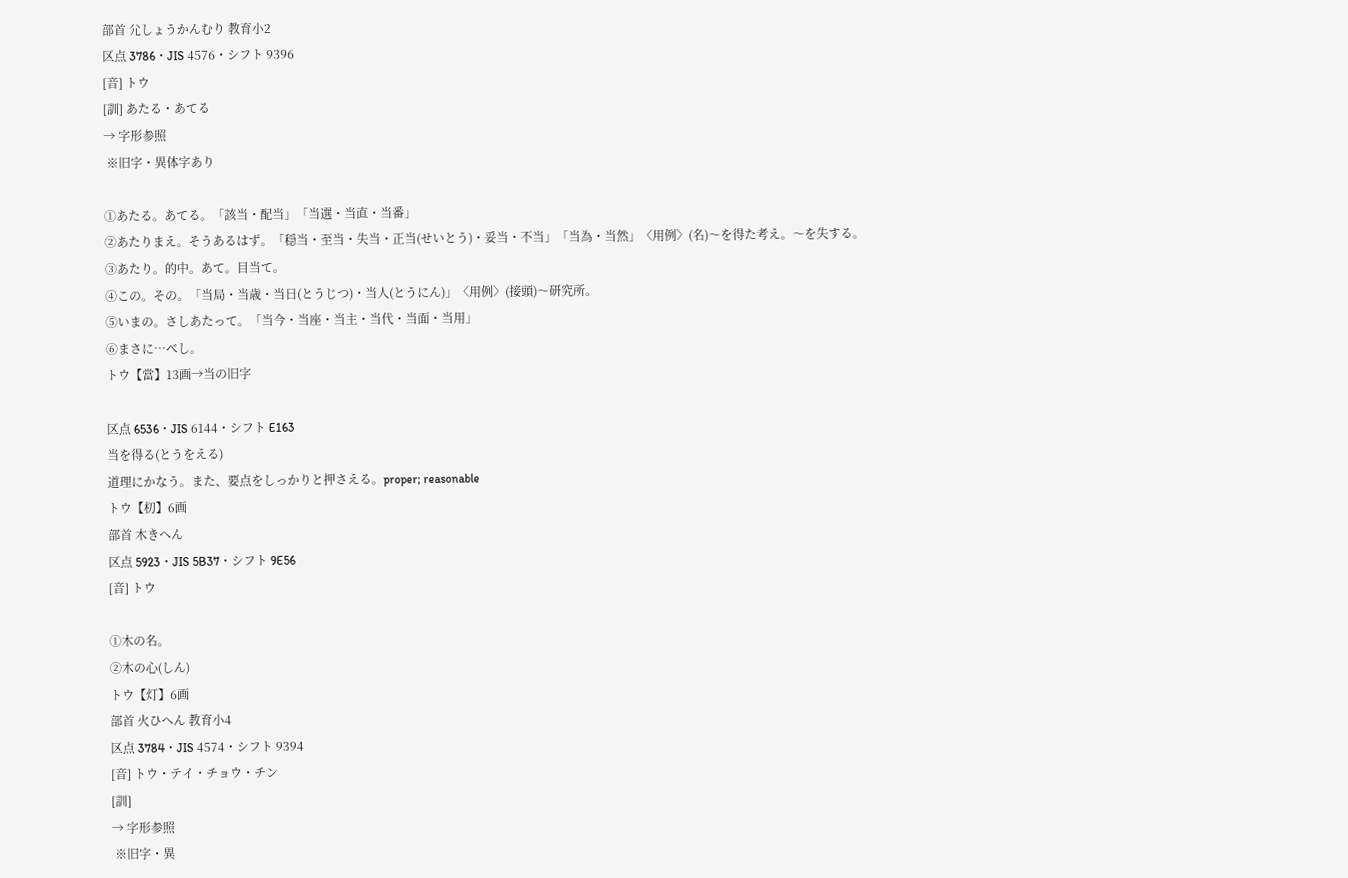部首 尣しょうかんむり 教育小2
区点 3786・JIS 4576・シフト 9396
[音] トウ
[訓] あたる・あてる
→ 字形参照
 ※旧字・異体字あり

①あたる。あてる。「該当・配当」「当選・当直・当番」
②あたりまえ。そうあるはず。「穏当・至当・失当・正当(せいとう)・妥当・不当」「当為・当然」〈用例〉(名)〜を得た考え。〜を失する。
③あたり。的中。あて。目当て。
④この。その。「当局・当歳・当日(とうじつ)・当人(とうにん)」〈用例〉(接頭)〜研究所。
⑤いまの。さしあたって。「当今・当座・当主・当代・当面・当用」
⑥まさに…べし。
トウ【當】13画→当の旧字

区点 6536・JIS 6144・シフト E163
当を得る(とうをえる)
道理にかなう。また、要点をしっかりと押さえる。proper; reasonable
トウ【朷】6画
部首 木きへん
区点 5923・JIS 5B37・シフト 9E56
[音] トウ

①木の名。
②木の心(しん)
トウ【灯】6画
部首 火ひへん 教育小4
区点 3784・JIS 4574・シフト 9394
[音] トウ・テイ・チョウ・チン
[訓]
→ 字形参照
 ※旧字・異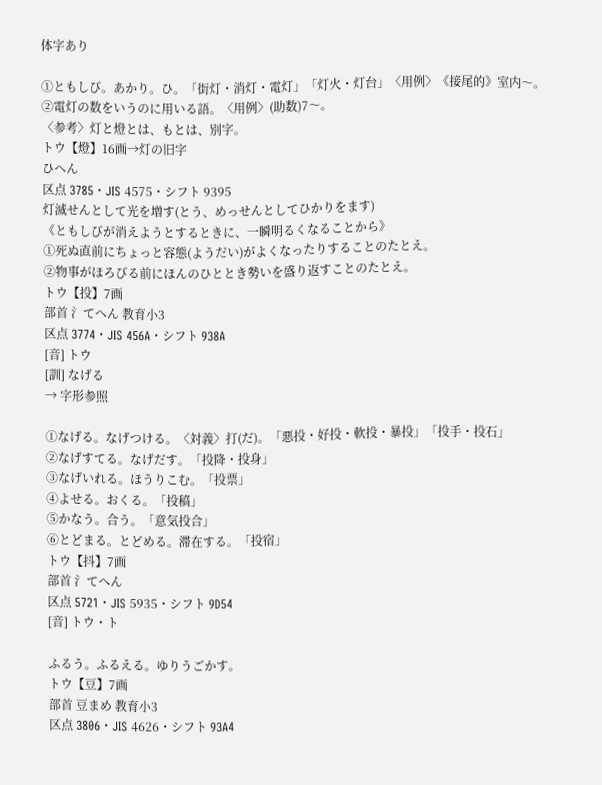体字あり

①ともしび。あかり。ひ。「街灯・消灯・電灯」「灯火・灯台」〈用例〉《接尾的》室内〜。
②電灯の数をいうのに用いる語。〈用例〉(助数)7〜。
〈参考〉灯と燈とは、もとは、別字。
トウ【燈】16画→灯の旧字
ひへん
区点 3785・JIS 4575・シフト 9395
灯滅せんとして光を増す(とう、めっせんとしてひかりをます)
《ともしびが消えようとするときに、一瞬明るくなることから》
①死ぬ直前にちょっと容態(ようだい)がよくなったりすることのたとえ。
②物事がほろびる前にほんのひととき勢いを盛り返すことのたとえ。
トウ【投】7画
部首 氵てへん 教育小3
区点 3774・JIS 456A・シフト 938A
[音] トウ
[訓] なげる
→ 字形参照

①なげる。なげつける。〈対義〉打(だ)。「悪投・好投・軟投・暴投」「投手・投石」
②なげすてる。なげだす。「投降・投身」
③なげいれる。ほうりこむ。「投票」
④よせる。おくる。「投稿」
⑤かなう。合う。「意気投合」
⑥とどまる。とどめる。滞在する。「投宿」
トウ【抖】7画
部首 氵てへん
区点 5721・JIS 5935・シフト 9D54
[音] トウ・ト

ふるう。ふるえる。ゆりうごかす。
トウ【豆】7画
部首 豆まめ 教育小3
区点 3806・JIS 4626・シフト 93A4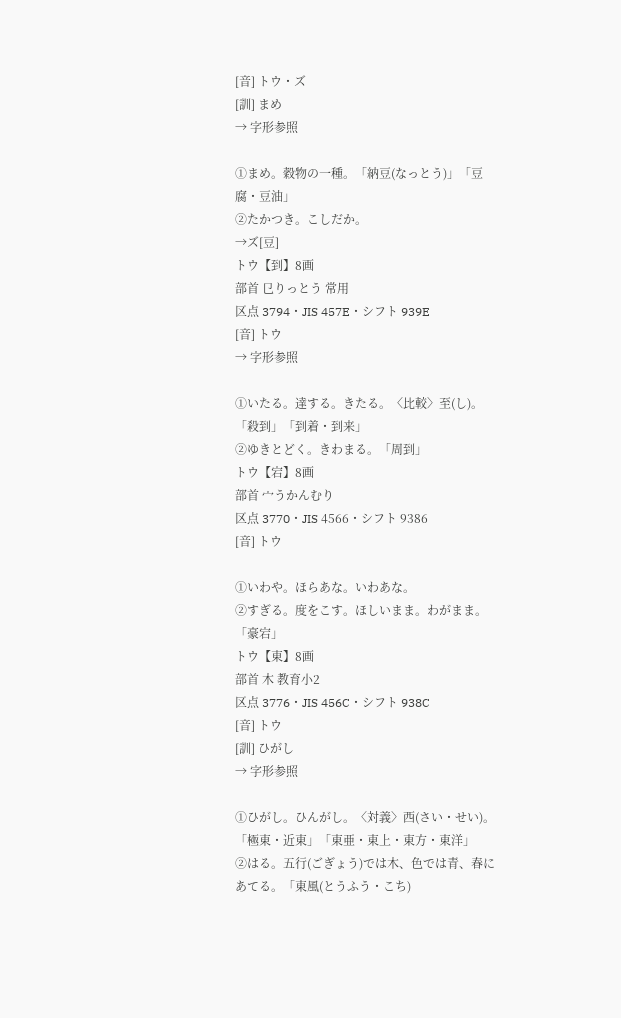[音] トウ・ズ
[訓] まめ
→ 字形参照

①まめ。穀物の一種。「納豆(なっとう)」「豆腐・豆油」
②たかつき。こしだか。
→ズ[豆]
トウ【到】8画
部首 㔾りっとう 常用
区点 3794・JIS 457E・シフト 939E
[音] トウ
→ 字形参照

①いたる。達する。きたる。〈比較〉至(し)。「殺到」「到着・到来」
②ゆきとどく。きわまる。「周到」
トウ【宕】8画
部首 宀うかんむり
区点 3770・JIS 4566・シフト 9386
[音] トウ

①いわや。ほらあな。いわあな。
②すぎる。度をこす。ほしいまま。わがまま。「豪宕」
トウ【東】8画
部首 木 教育小2
区点 3776・JIS 456C・シフト 938C
[音] トウ
[訓] ひがし
→ 字形参照

①ひがし。ひんがし。〈対義〉西(さい・せい)。「極東・近東」「東亜・東上・東方・東洋」
②はる。五行(ごぎょう)では木、色では青、春にあてる。「東風(とうふう・こち)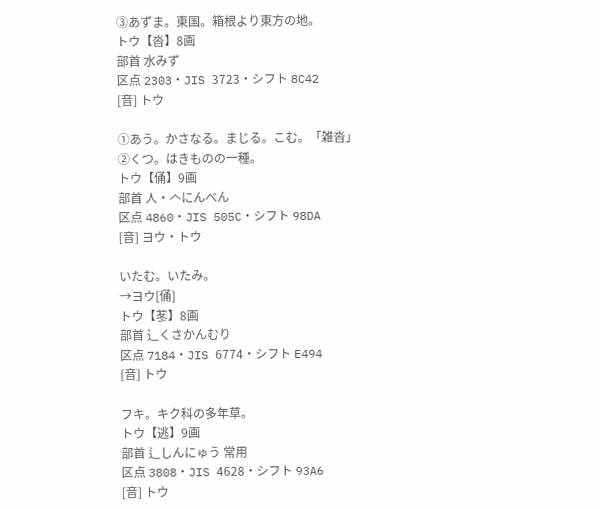③あずま。東国。箱根より東方の地。
トウ【沓】8画
部首 水みず
区点 2303・JIS 3723・シフト 8C42
[音] トウ

①あう。かさなる。まじる。こむ。「雑沓」
②くつ。はきものの一種。
トウ【俑】9画
部首 人・𠆢にんべん
区点 4860・JIS 505C・シフト 98DA
[音] ヨウ・トウ

いたむ。いたみ。
→ヨウ[俑]
トウ【苳】8画
部首 ⻌くさかんむり
区点 7184・JIS 6774・シフト E494
[音] トウ

フキ。キク科の多年草。
トウ【逃】9画
部首 ⻍しんにゅう 常用
区点 3808・JIS 4628・シフト 93A6
[音] トウ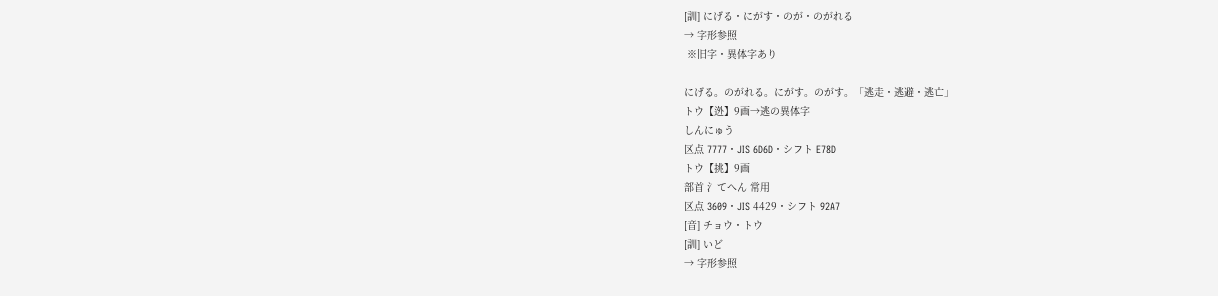[訓] にげる・にがす・のが・のがれる
→ 字形参照
 ※旧字・異体字あり

にげる。のがれる。にがす。のがす。「逃走・逃避・逃亡」
トウ【迯】9画→逃の異体字
しんにゅう
区点 7777・JIS 6D6D・シフト E78D
トウ【挑】9画
部首 氵てへん 常用
区点 3609・JIS 4429・シフト 92A7
[音] チョウ・トウ
[訓] いど
→ 字形参照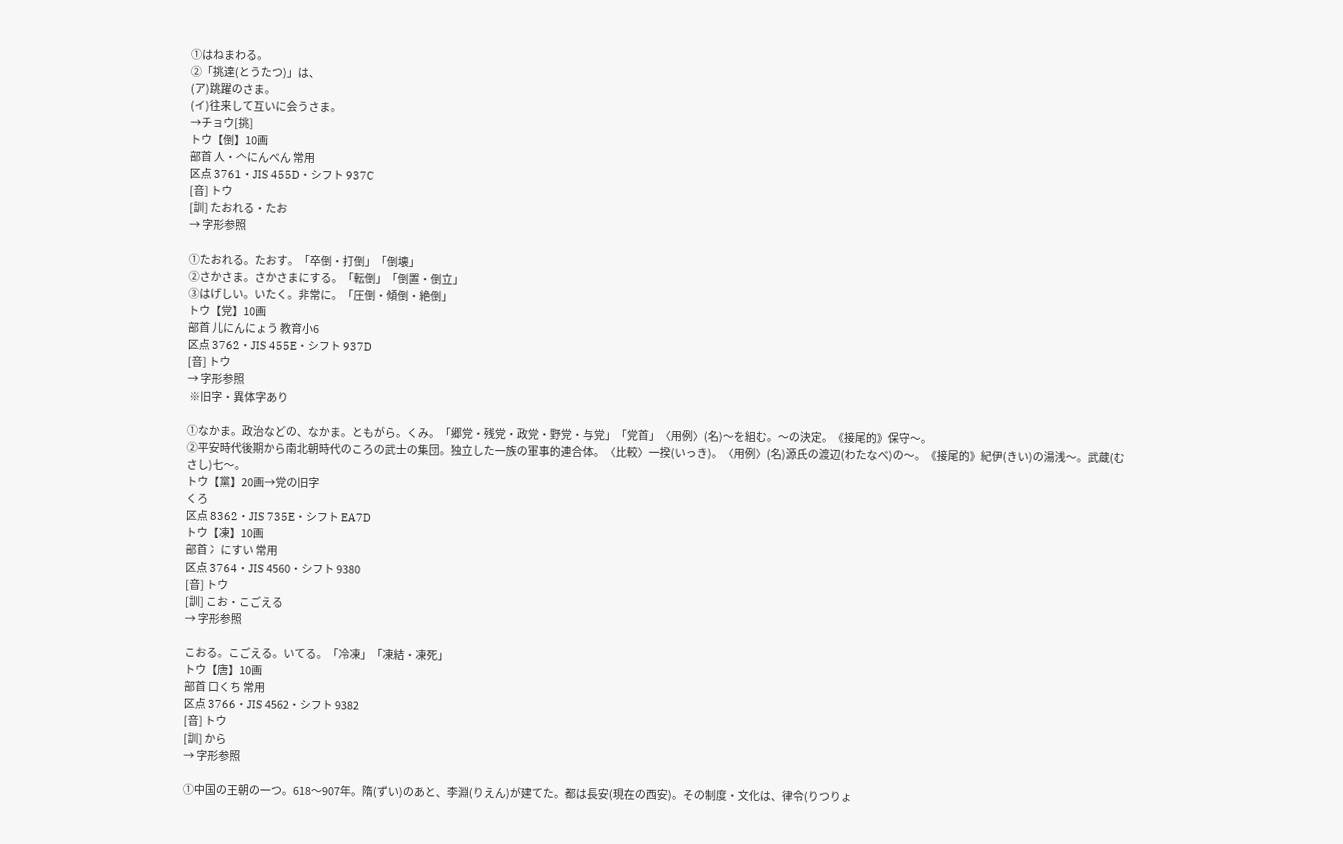①はねまわる。
②「挑達(とうたつ)」は、
(ア)跳躍のさま。
(イ)往来して互いに会うさま。
→チョウ[挑]
トウ【倒】10画
部首 人・𠆢にんべん 常用
区点 3761・JIS 455D・シフト 937C
[音] トウ
[訓] たおれる・たお
→ 字形参照

①たおれる。たおす。「卒倒・打倒」「倒壊」
②さかさま。さかさまにする。「転倒」「倒置・倒立」
③はげしい。いたく。非常に。「圧倒・傾倒・絶倒」
トウ【党】10画
部首 儿にんにょう 教育小6
区点 3762・JIS 455E・シフト 937D
[音] トウ
→ 字形参照
 ※旧字・異体字あり

①なかま。政治などの、なかま。ともがら。くみ。「郷党・残党・政党・野党・与党」「党首」〈用例〉(名)〜を組む。〜の決定。《接尾的》保守〜。
②平安時代後期から南北朝時代のころの武士の集団。独立した一族の軍事的連合体。〈比較〉一揆(いっき)。〈用例〉(名)源氏の渡辺(わたなべ)の〜。《接尾的》紀伊(きい)の湯浅〜。武蔵(むさし)七〜。
トウ【黨】20画→党の旧字
くろ
区点 8362・JIS 735E・シフト EA7D
トウ【凍】10画
部首 冫にすい 常用
区点 3764・JIS 4560・シフト 9380
[音] トウ
[訓] こお・こごえる
→ 字形参照

こおる。こごえる。いてる。「冷凍」「凍結・凍死」
トウ【唐】10画
部首 口くち 常用
区点 3766・JIS 4562・シフト 9382
[音] トウ
[訓] から
→ 字形参照

①中国の王朝の一つ。618〜907年。隋(ずい)のあと、李淵(りえん)が建てた。都は長安(現在の西安)。その制度・文化は、律令(りつりょ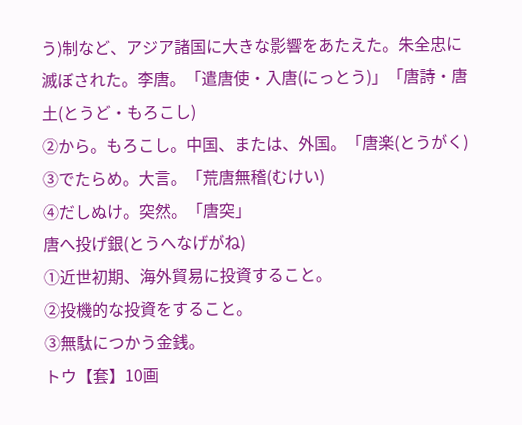う)制など、アジア諸国に大きな影響をあたえた。朱全忠に滅ぼされた。李唐。「遣唐使・入唐(にっとう)」「唐詩・唐土(とうど・もろこし)
②から。もろこし。中国、または、外国。「唐楽(とうがく)
③でたらめ。大言。「荒唐無稽(むけい)
④だしぬけ。突然。「唐突」
唐へ投げ銀(とうへなげがね)
①近世初期、海外貿易に投資すること。
②投機的な投資をすること。
③無駄につかう金銭。
トウ【套】10画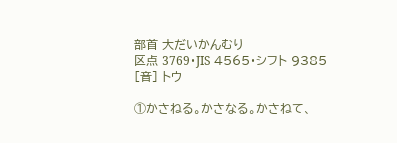部首 大だいかんむり
区点 3769・JIS 4565・シフト 9385
[音] トウ

①かさねる。かさなる。かさねて、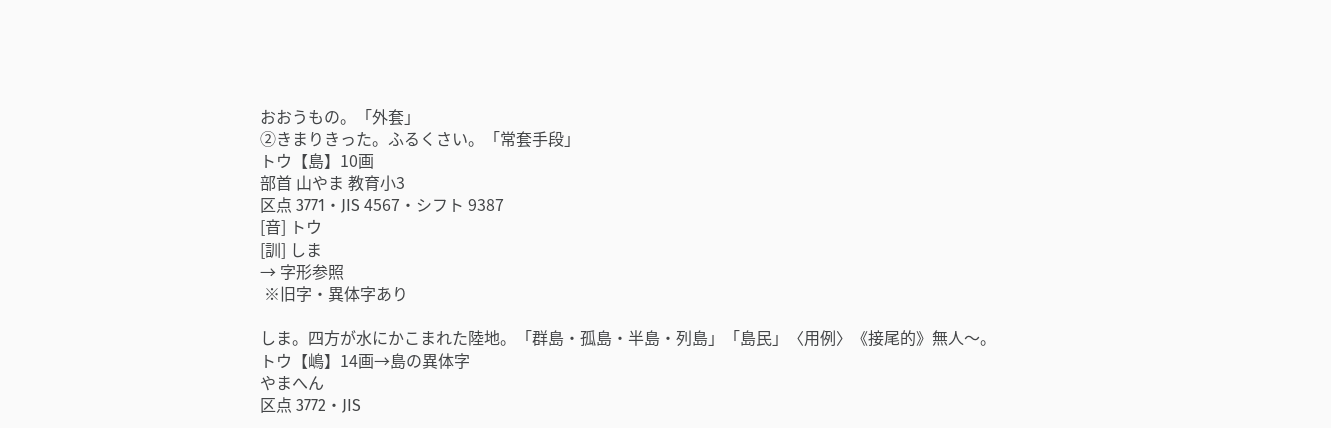おおうもの。「外套」
②きまりきった。ふるくさい。「常套手段」
トウ【島】10画
部首 山やま 教育小3
区点 3771・JIS 4567・シフト 9387
[音] トウ
[訓] しま
→ 字形参照
 ※旧字・異体字あり

しま。四方が水にかこまれた陸地。「群島・孤島・半島・列島」「島民」〈用例〉《接尾的》無人〜。
トウ【嶋】14画→島の異体字
やまへん
区点 3772・JIS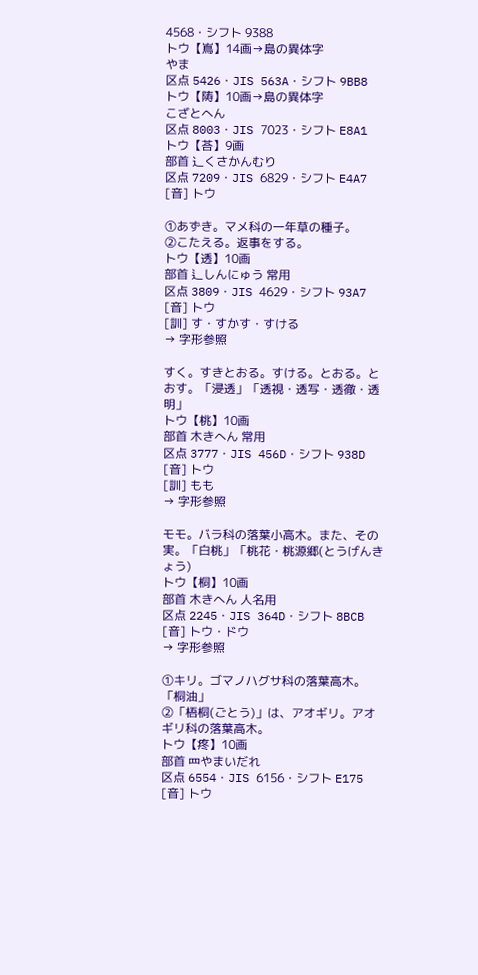4568・シフト 9388
トウ【嶌】14画→島の異体字
やま
区点 5426・JIS 563A・シフト 9BB8
トウ【陦】10画→島の異体字
こざとへん
区点 8003・JIS 7023・シフト E8A1
トウ【荅】9画
部首 ⻌くさかんむり
区点 7209・JIS 6829・シフト E4A7
[音] トウ

①あずき。マメ科の一年草の種子。
②こたえる。返事をする。
トウ【透】10画
部首 ⻍しんにゅう 常用
区点 3809・JIS 4629・シフト 93A7
[音] トウ
[訓] す・すかす・すける
→ 字形参照

すく。すきとおる。すける。とおる。とおす。「浸透」「透視・透写・透徹・透明」
トウ【桃】10画
部首 木きへん 常用
区点 3777・JIS 456D・シフト 938D
[音] トウ
[訓] もも
→ 字形参照

モモ。バラ科の落葉小高木。また、その実。「白桃」「桃花・桃源郷(とうげんきょう)
トウ【桐】10画
部首 木きへん 人名用
区点 2245・JIS 364D・シフト 8BCB
[音] トウ・ドウ
→ 字形参照

①キリ。ゴマノハグサ科の落葉高木。「桐油」
②「梧桐(ごとう)」は、アオギリ。アオギリ科の落葉高木。
トウ【疼】10画
部首 罒やまいだれ
区点 6554・JIS 6156・シフト E175
[音] トウ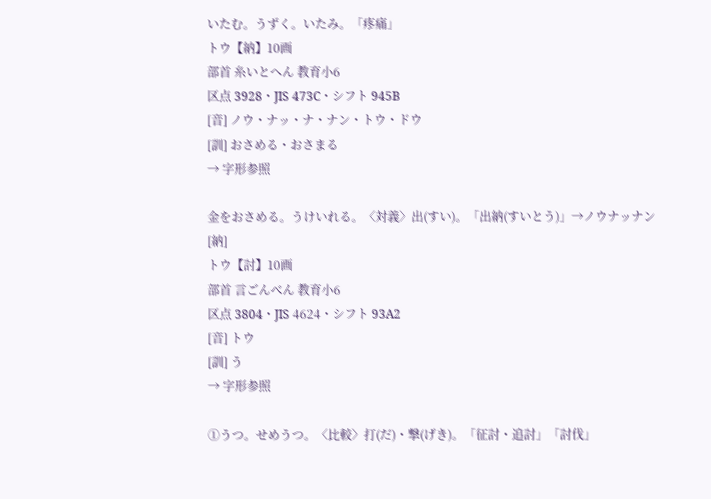いたむ。うずく。いたみ。「疼痛」
トウ【納】10画
部首 糸いとへん 教育小6
区点 3928・JIS 473C・シフト 945B
[音] ノウ・ナッ・ナ・ナン・トウ・ドウ
[訓] おさめる・おさまる
→ 字形参照

金をおさめる。うけいれる。〈対義〉出(すい)。「出納(すいとう)」→ノウナッナン[納]
トウ【討】10画
部首 言ごんべん 教育小6
区点 3804・JIS 4624・シフト 93A2
[音] トウ
[訓] う
→ 字形参照

①うつ。せめうつ。〈比較〉打(だ)・撃(げき)。「征討・追討」「討伐」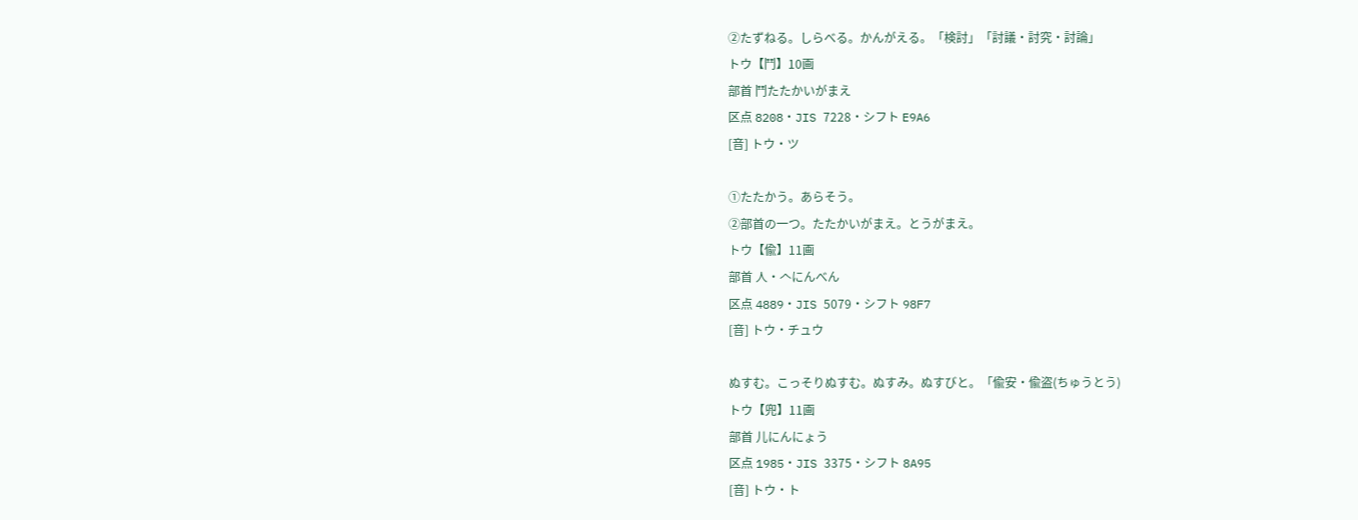②たずねる。しらべる。かんがえる。「検討」「討議・討究・討論」
トウ【鬥】10画
部首 鬥たたかいがまえ
区点 8208・JIS 7228・シフト E9A6
[音] トウ・ツ

①たたかう。あらそう。
②部首の一つ。たたかいがまえ。とうがまえ。
トウ【偸】11画
部首 人・𠆢にんべん
区点 4889・JIS 5079・シフト 98F7
[音] トウ・チュウ

ぬすむ。こっそりぬすむ。ぬすみ。ぬすびと。「偸安・偸盗(ちゅうとう)
トウ【兜】11画
部首 儿にんにょう
区点 1985・JIS 3375・シフト 8A95
[音] トウ・ト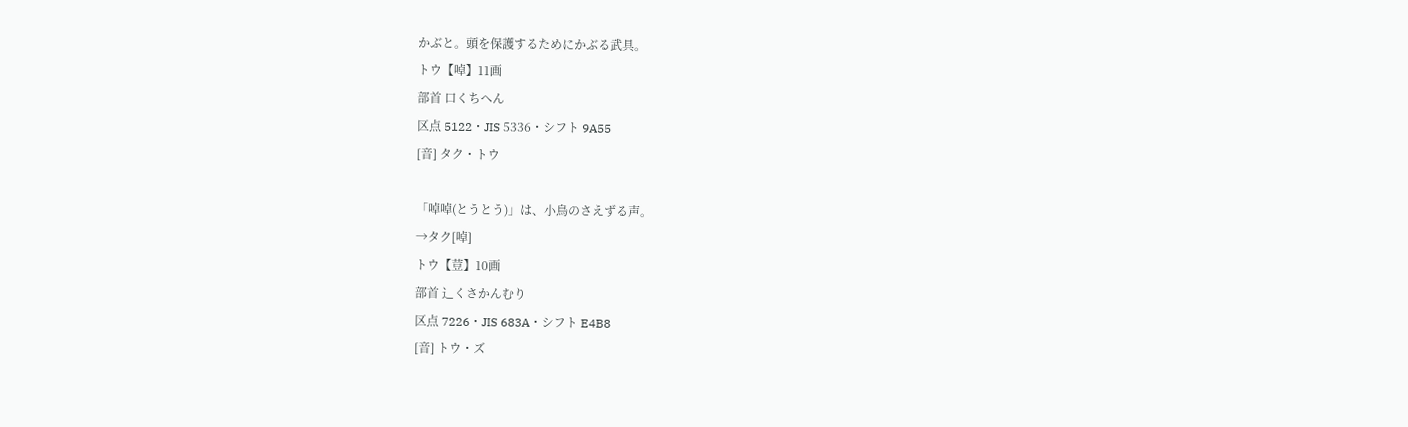かぶと。頭を保護するためにかぶる武具。
トウ【啅】11画
部首 口くちへん
区点 5122・JIS 5336・シフト 9A55
[音] タク・トウ

「啅啅(とうとう)」は、小鳥のさえずる声。
→タク[啅]
トウ【荳】10画
部首 ⻌くさかんむり
区点 7226・JIS 683A・シフト E4B8
[音] トウ・ズ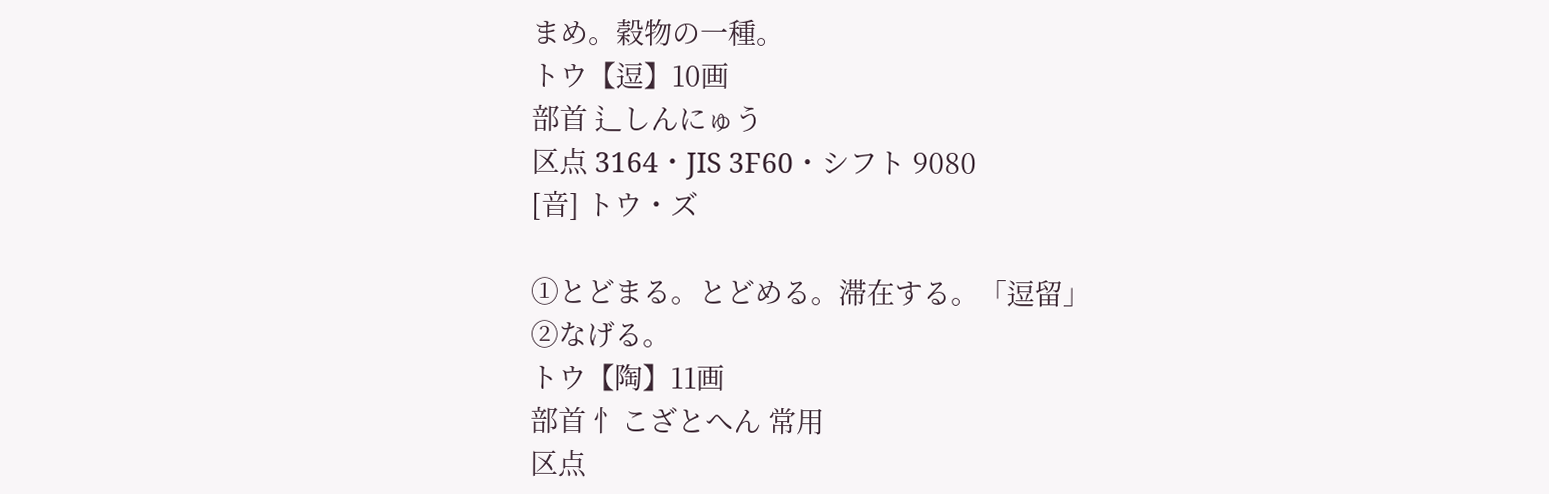まめ。穀物の一種。
トウ【逗】10画
部首 ⻍しんにゅう
区点 3164・JIS 3F60・シフト 9080
[音] トウ・ズ

①とどまる。とどめる。滞在する。「逗留」
②なげる。
トウ【陶】11画
部首 忄こざとへん 常用
区点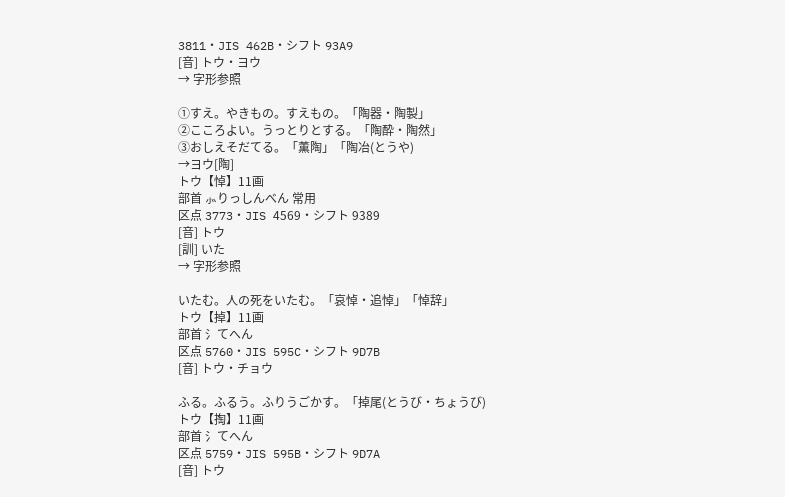3811・JIS 462B・シフト 93A9
[音] トウ・ヨウ
→ 字形参照

①すえ。やきもの。すえもの。「陶器・陶製」
②こころよい。うっとりとする。「陶酔・陶然」
③おしえそだてる。「薫陶」「陶冶(とうや)
→ヨウ[陶]
トウ【悼】11画
部首 ⺗りっしんべん 常用
区点 3773・JIS 4569・シフト 9389
[音] トウ
[訓] いた
→ 字形参照

いたむ。人の死をいたむ。「哀悼・追悼」「悼辞」
トウ【掉】11画
部首 氵てへん
区点 5760・JIS 595C・シフト 9D7B
[音] トウ・チョウ

ふる。ふるう。ふりうごかす。「掉尾(とうび・ちょうび)
トウ【掏】11画
部首 氵てへん
区点 5759・JIS 595B・シフト 9D7A
[音] トウ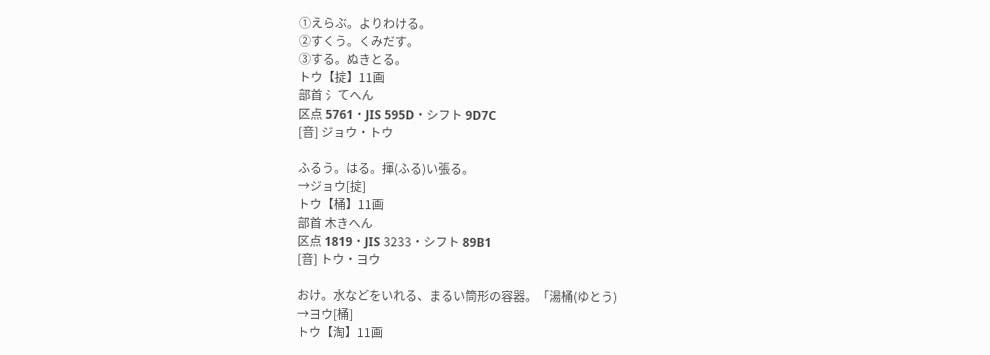①えらぶ。よりわける。
②すくう。くみだす。
③する。ぬきとる。
トウ【掟】11画
部首 氵てへん
区点 5761・JIS 595D・シフト 9D7C
[音] ジョウ・トウ

ふるう。はる。揮(ふる)い張る。
→ジョウ[掟]
トウ【桶】11画
部首 木きへん
区点 1819・JIS 3233・シフト 89B1
[音] トウ・ヨウ

おけ。水などをいれる、まるい筒形の容器。「湯桶(ゆとう)
→ヨウ[桶]
トウ【淘】11画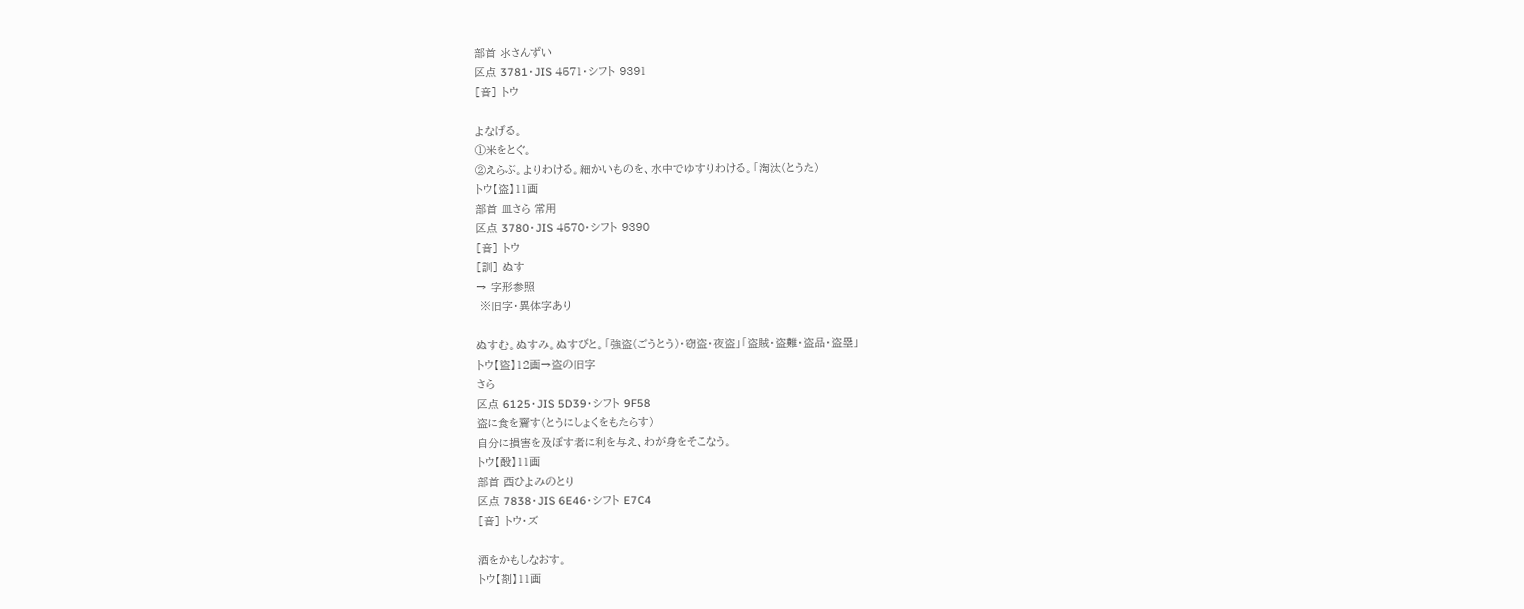部首 氺さんずい
区点 3781・JIS 4571・シフト 9391
[音] トウ

よなげる。
①米をとぐ。
②えらぶ。よりわける。細かいものを、水中でゆすりわける。「淘汰(とうた)
トウ【盗】11画
部首 皿さら 常用
区点 3780・JIS 4570・シフト 9390
[音] トウ
[訓] ぬす
→ 字形参照
 ※旧字・異体字あり

ぬすむ。ぬすみ。ぬすびと。「強盗(ごうとう)・窃盗・夜盗」「盗賊・盗難・盗品・盗塁」
トウ【盜】12画→盗の旧字
さら
区点 6125・JIS 5D39・シフト 9F58
盗に食を齎す(とうにしょくをもたらす)
自分に損害を及ぼす者に利を与え、わが身をそこなう。
トウ【酘】11画
部首 酉ひよみのとり
区点 7838・JIS 6E46・シフト E7C4
[音] トウ・ズ

酒をかもしなおす。
トウ【剳】11画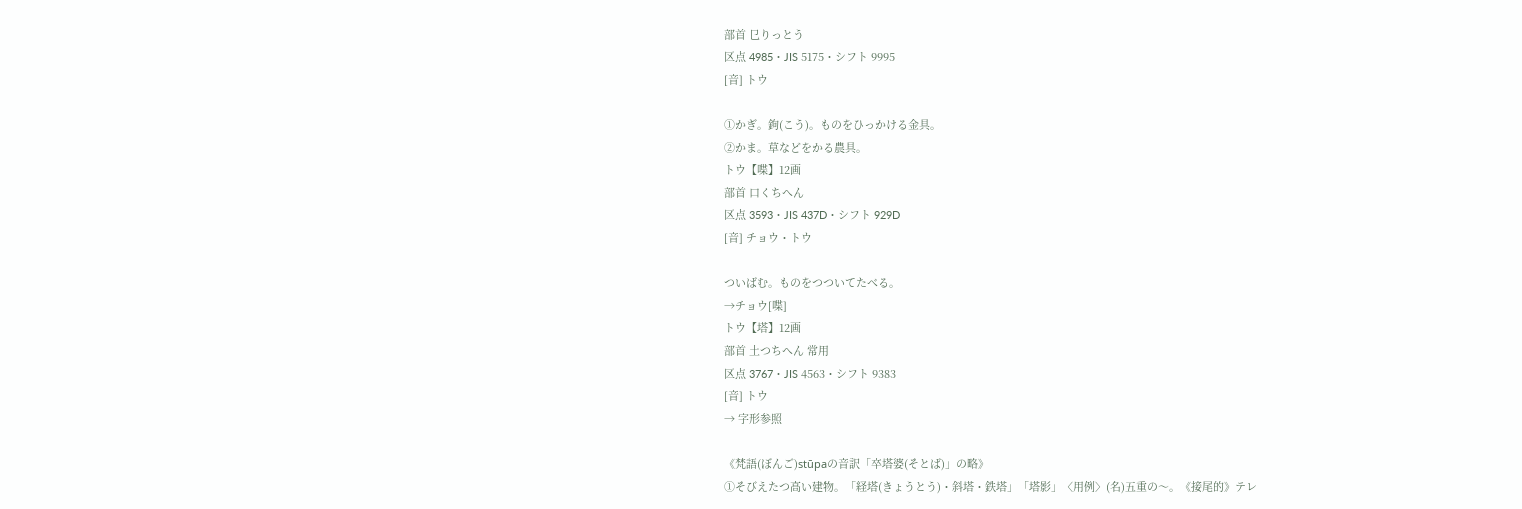部首 㔾りっとう
区点 4985・JIS 5175・シフト 9995
[音] トウ

①かぎ。鉤(こう)。ものをひっかける金具。
②かま。草などをかる農具。
トウ【喋】12画
部首 口くちへん
区点 3593・JIS 437D・シフト 929D
[音] チョウ・トウ

ついばむ。ものをつついてたべる。
→チョウ[喋]
トウ【塔】12画
部首 土つちへん 常用
区点 3767・JIS 4563・シフト 9383
[音] トウ
→ 字形参照

《梵語(ぼんご)stūpaの音訳「卒塔婆(そとば)」の略》
①そびえたつ高い建物。「経塔(きょうとう)・斜塔・鉄塔」「塔影」〈用例〉(名)五重の〜。《接尾的》テレ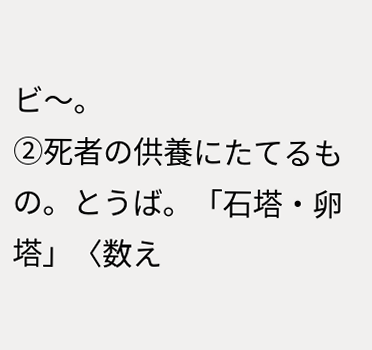ビ〜。
②死者の供養にたてるもの。とうば。「石塔・卵塔」〈数え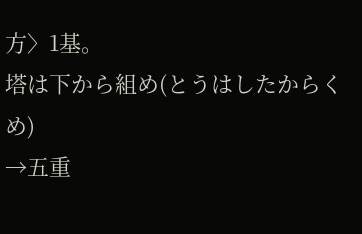方〉1基。
塔は下から組め(とうはしたからくめ)
→五重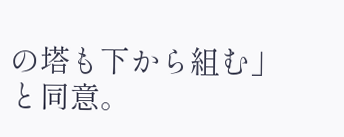の塔も下から組む」と同意。